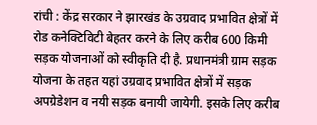रांची : केंद्र सरकार ने झारखंड के उग्रवाद प्रभावित क्षेत्रों में रोड कनेक्टिविटी बेहतर करने के लिए करीब 600 किमी सड़क योजनाओं को स्वीकृति दी है. प्रधानमंत्री ग्राम सड़क योजना के तहत यहां उग्रवाद प्रभावित क्षेत्रों में सड़क अपग्रेडेशन व नयी सड़क बनायी जायेगी. इसके लिए करीब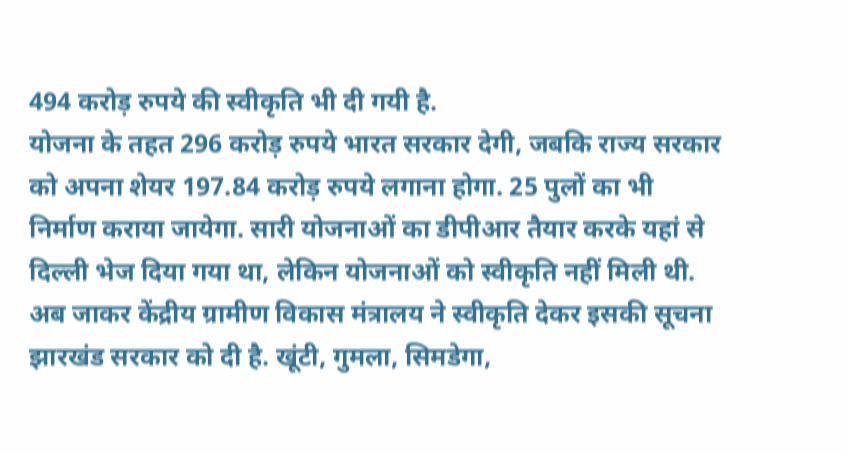494 करोड़ रुपये की स्वीकृति भी दी गयी है.
योजना के तहत 296 करोड़ रुपये भारत सरकार देगी, जबकि राज्य सरकार को अपना शेयर 197.84 करोड़ रुपये लगाना होगा. 25 पुलों का भी निर्माण कराया जायेगा. सारी योजनाओं का डीपीआर तैयार करके यहां से दिल्ली भेज दिया गया था, लेकिन योजनाओं को स्वीकृति नहीं मिली थी. अब जाकर केंद्रीय ग्रामीण विकास मंत्रालय ने स्वीकृति देकर इसकी सूचना झारखंड सरकार को दी है. खूंटी, गुमला, सिमडेगा,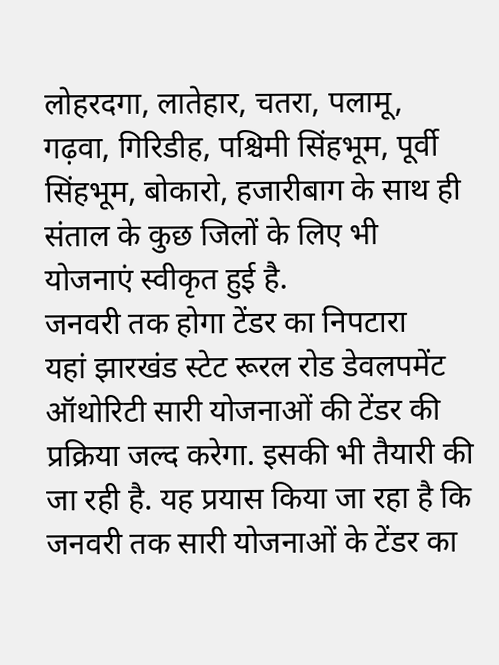लोहरदगा, लातेहार, चतरा, पलामू, गढ़वा, गिरिडीह, पश्चिमी सिंहभूम, पूर्वी सिंहभूम, बोकारो, हजारीबाग के साथ ही संताल के कुछ जिलों के लिए भी योजनाएं स्वीकृत हुई है.
जनवरी तक होगा टेंडर का निपटारा
यहां झारखंड स्टेट रूरल रोड डेवलपमेंट ऑथोरिटी सारी योजनाओं की टेंडर की प्रक्रिया जल्द करेगा. इसकी भी तैयारी की जा रही है. यह प्रयास किया जा रहा है कि जनवरी तक सारी योजनाओं के टेंडर का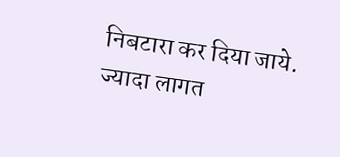निबटारा कर दिया जाये.
ज्यादा लागत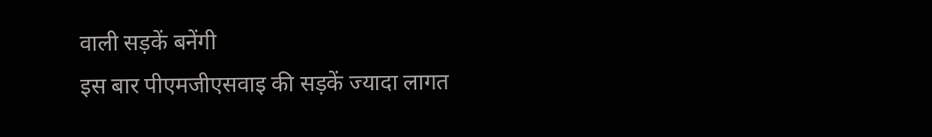वाली सड़कें बनेंगी
इस बार पीएमजीएसवाइ की सड़कें ज्यादा लागत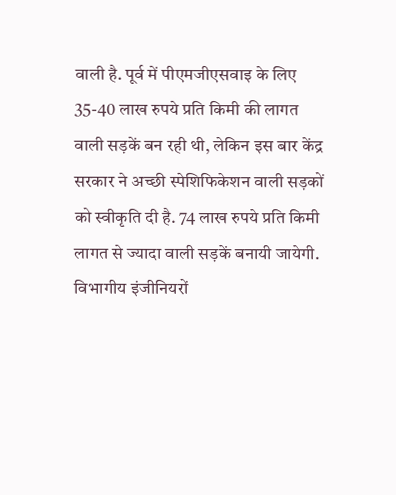वाली है. पूर्व में पीएमजीएसवाइ के लिए 35-40 लाख रुपये प्रति किमी की लागत वाली सड़कें बन रही थी, लेकिन इस बार केंद्र सरकार ने अच्छी स्पेशिफिकेशन वाली सड़कों को स्वीकृति दी है. 74 लाख रुपये प्रति किमी लागत से ज्यादा वाली सड़कें बनायी जायेगी. विभागीय इंजीनियरों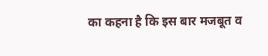का कहना है कि इस बार मजबूत व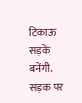टिकाऊ सड़कें बनेंगी. सड़क पर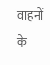वाहनों के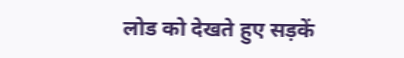लोड को देखते हुए सड़कें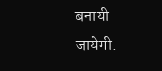बनायी जायेगी.